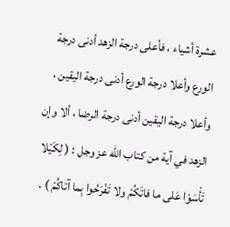عشرة أشياء ، فأعلى درجة الزهد أدنى درجة الورع وأعلا درجة الورع أدنى درجة اليقين ، وأعلا درجة اليقين أدنى درجة الرضا ، ألا وإن الزهد في آية من كتاب الله عز وجل : ( لِكَيْلا تَأْسَوْا عَلى ما فاتَكُمْ ولا تَفْرَحُوا بِما آتاكُمْ ) .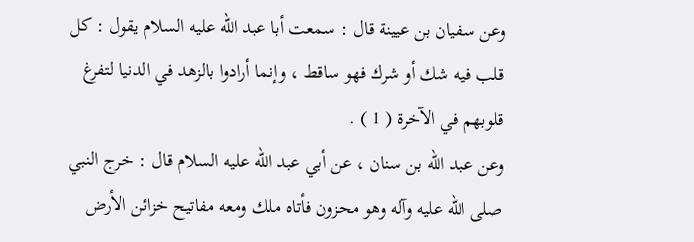وعن سفيان بن عيينة قال : سمعت أبا عبد الله عليه السلام يقول : كل قلب فيه شك أو شرك فهو ساقط ، وإنما أرادوا بالزهد في الدنيا لتفرغ قلوبهم في الآخرة ( 1 ) .
وعن عبد الله بن سنان ، عن أبي عبد الله عليه السلام قال : خرج النبي صلى الله عليه وآله وهو محزون فأتاه ملك ومعه مفاتيح خزائن الأرض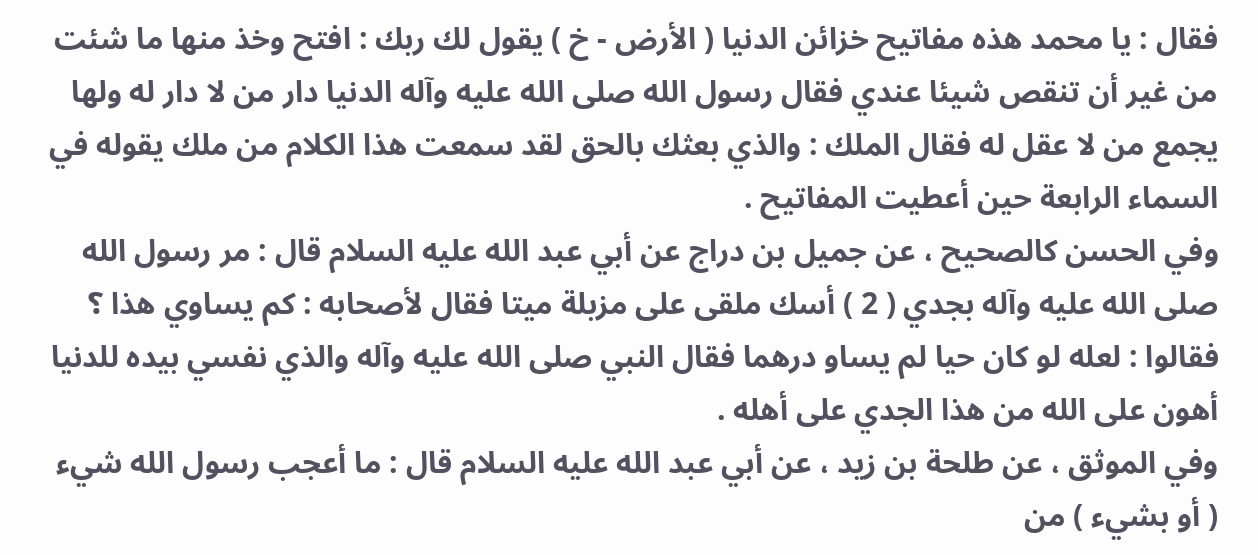فقال : يا محمد هذه مفاتيح خزائن الدنيا ( الأرض - خ ) يقول لك ربك : افتح وخذ منها ما شئت من غير أن تنقص شيئا عندي فقال رسول الله صلى الله عليه وآله الدنيا دار من لا دار له ولها يجمع من لا عقل له فقال الملك : والذي بعثك بالحق لقد سمعت هذا الكلام من ملك يقوله في السماء الرابعة حين أعطيت المفاتيح .
وفي الحسن كالصحيح ، عن جميل بن دراج عن أبي عبد الله عليه السلام قال : مر رسول الله صلى الله عليه وآله بجدي ( 2 ) أسك ملقى على مزبلة ميتا فقال لأصحابه : كم يساوي هذا ؟
فقالوا : لعله لو كان حيا لم يساو درهما فقال النبي صلى الله عليه وآله والذي نفسي بيده للدنيا أهون على الله من هذا الجدي على أهله .
وفي الموثق ، عن طلحة بن زيد ، عن أبي عبد الله عليه السلام قال : ما أعجب رسول الله شيء ( أو بشيء ) من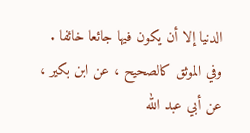الدنيا إلا أن يكون فيها جائعا خائفا .
وفي الموثق كالصحيح ، عن ابن بكير ، عن أبي عبد الله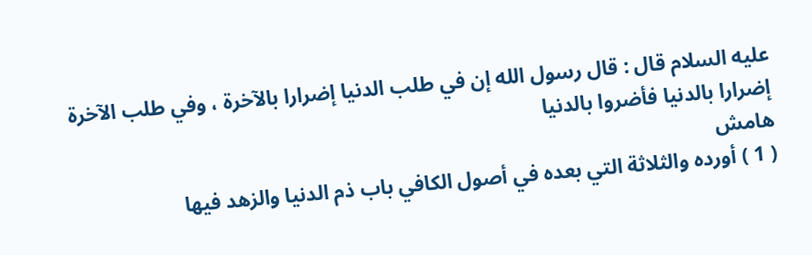عليه السلام قال : قال رسول الله إن في طلب الدنيا إضرارا بالآخرة ، وفي طلب الآخرة إضرارا بالدنيا فأضروا بالدنيا
هامش
( 1 ) أورده والثلاثة التي بعده في أصول الكافي باب ذم الدنيا والزهد فيها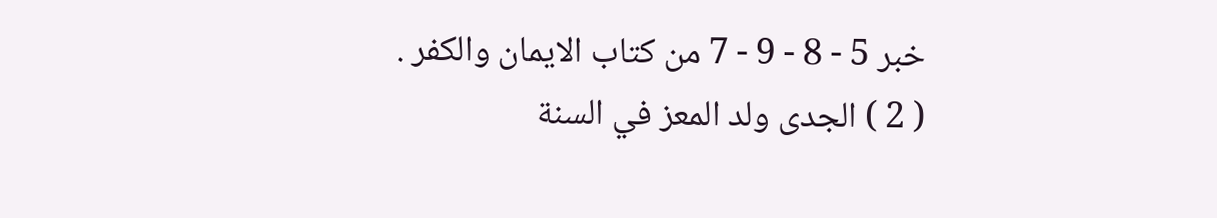خبر 5 - 8 - 9 - 7 من كتاب الايمان والكفر .
( 2 ) الجدى ولد المعز في السنة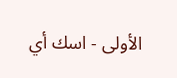الأولى - اسك أي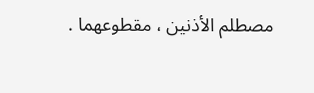مصطلم الأذنين ، مقطوعهما .